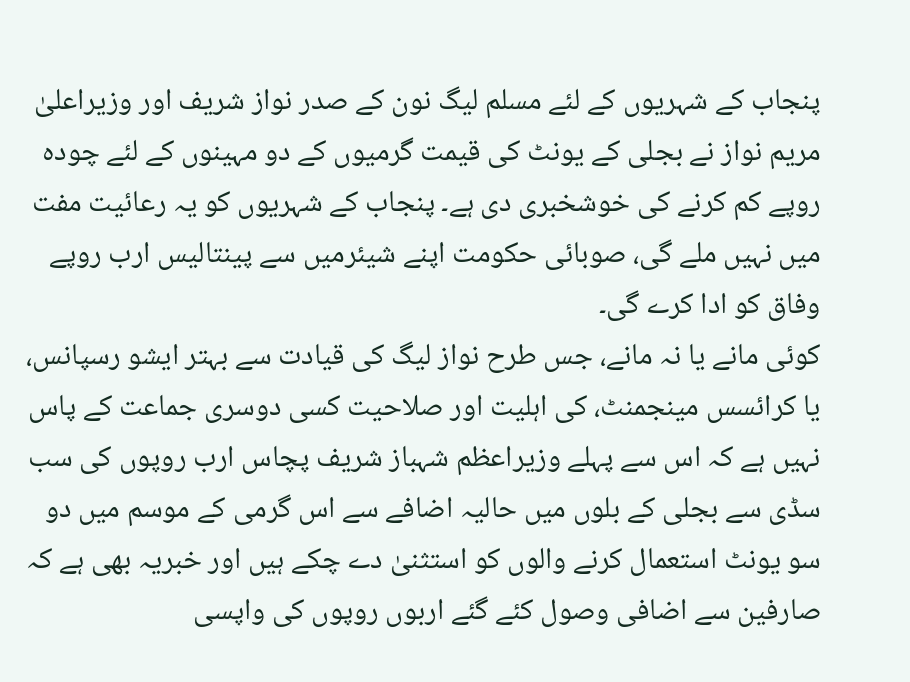پنجاب کے شہریوں کے لئے مسلم لیگ نون کے صدر نواز شریف اور وزیراعلیٰ مریم نواز نے بجلی کے یونٹ کی قیمت گرمیوں کے دو مہینوں کے لئے چودہ روپے کم کرنے کی خوشخبری دی ہے۔ پنجاب کے شہریوں کو یہ رعائیت مفت میں نہیں ملے گی، صوبائی حکومت اپنے شیئرمیں سے پینتالیس ارب روپے وفاق کو ادا کرے گی۔
کوئی مانے یا نہ مانے، جس طرح نواز لیگ کی قیادت سے بہتر ایشو رسپانس، یا کرائسس مینجمنٹ، کی اہلیت اور صلاحیت کسی دوسری جماعت کے پاس نہیں ہے کہ اس سے پہلے وزیراعظم شہباز شریف پچاس ارب روپوں کی سب سڈی سے بجلی کے بلوں میں حالیہ اضافے سے اس گرمی کے موسم میں دو سو یونٹ استعمال کرنے والوں کو استثنیٰ دے چکے ہیں اور خبریہ بھی ہے کہ صارفین سے اضافی وصول کئے گئے اربوں روپوں کی واپسی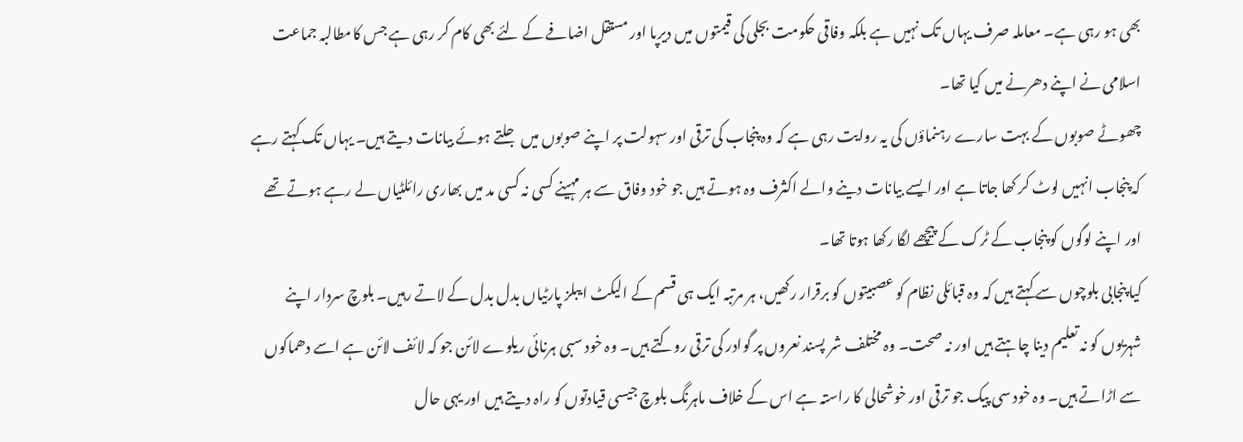بھی ہو رہی ہے۔ معاملہ صرف یہاں تک نہیں ہے بلکہ وفاقی حکومت بجلی کی قیمتوں میں دیرپا اور مستقل اضافے کے لئے بھی کام کر رہی ہے جس کامطالبہ جماعت اسلامی نے اپنے دھرنے میں کیا تھا۔
چھوٹے صوبوں کے بہت سارے رہنماؤں کی یہ روایت رہی ہے کہ وہ پنجاب کی ترقی اور سہولت پر اپنے صوبوں میں جلتے ہوئے بیانات دیتے ہیں۔ یہاں تک کہتے رہے کہ پنجاب انہیں لوٹ کر کھا جاتا ہے اور ایسے بیانات دینے والے اکثرف وہ ہوتے ہیں جو خود وفاق سے ہر مہینے کسی نہ کسی مد میں بھاری رائلٹیاں لے رہے ہوتے تھے اور اپنے لوگوں کو پنجاب کے ٹرک کے پیچھے لگا رکھا ہوتا تھا۔
کیا پنجابی بلوچوں سے کہتے ہیں کہ وہ قبائلی نظام کو عصبیتوں کو برقرار رکھیں، ہر مرتبہ ایک ہی قسم کے الیکٹ ایبلز پارٹیاں بدل بدل کے لاتے رہیں۔ بلوچ سردار اپنے شہریوں کو نہ تعلیم دینا چاہتے ہیں اور نہ صحت۔ وہ مختلف شر پسند نعروں پر گوادر کی ترقی روکتے ہیں۔ وہ خود سبی ہرنائی ریلوے لائن جو کہ لائف لائن ہے اسے دھماکوں سے اڑاتے ہیں۔ وہ خود سی پیک جو ترقی اور خوشحالی کا راستہ ہے اس کے خلاف ماہرنگ بلوچ جیسی قیادتوں کو راہ دیتے ہیں اور یہی حال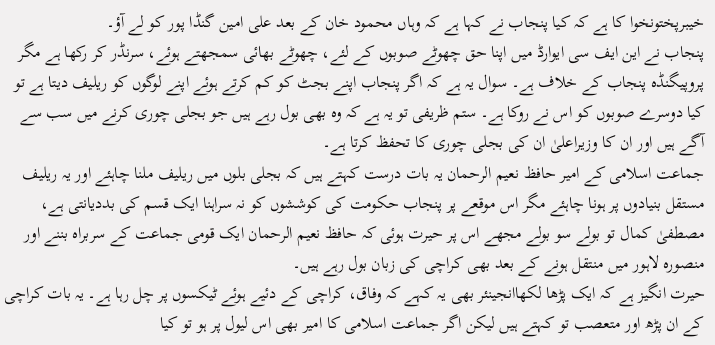خیبرپختونخوا کا ہے کہ کیا پنجاب نے کہا ہے کہ وہاں محمود خان کے بعد علی امین گنڈا پور کو لے آؤ۔
پنجاب نے این ایف سی ایوارڈ میں اپنا حق چھوٹے صوبوں کے لئے، چھوٹے بھائی سمجھتے ہوئے، سرنڈر کر رکھا ہے مگر پروپیگنڈہ پنجاب کے خلاف ہے۔ سوال یہ ہے کہ اگر پنجاب اپنے بجٹ کو کم کرتے ہوئے اپنے لوگوں کو ریلیف دیتا ہے تو کیا دوسرے صوبوں کو اس نے روکا ہے۔ ستم ظریفی تو یہ ہے کہ وہ بھی بول رہے ہیں جو بجلی چوری کرنے میں سب سے آگے ہیں اور ان کا وزیراعلیٰ ان کی بجلی چوری کا تحفظ کرتا ہے۔
جماعت اسلامی کے امیر حافظ نعیم الرحمان یہ بات درست کہتے ہیں کہ بجلی بلوں میں ریلیف ملنا چاہئے اور یہ ریلیف مستقل بنیادوں پر ہونا چاہئے مگر اس موقعے پر پنجاب حکومت کی کوششوں کو نہ سراہنا ایک قسم کی بددیانتی ہے، مصطفیٰ کمال تو بولے سو بولے مجھے اس پر حیرت ہوئی کہ حافظ نعیم الرحمان ایک قومی جماعت کے سربراہ بننے اور منصورہ لاہور میں منتقل ہونے کے بعد بھی کراچی کی زبان بول رہے ہیں۔
حیرت انگیز ہے کہ ایک پڑھا لکھاانجینئر بھی یہ کہے کہ وفاق، کراچی کے دئیے ہوئے ٹیکسوں پر چل رہا ہے۔ یہ بات کراچی کے ان پڑھ اور متعصب تو کہتے ہیں لیکن اگر جماعت اسلامی کا امیر بھی اس لیول پر ہو تو کیا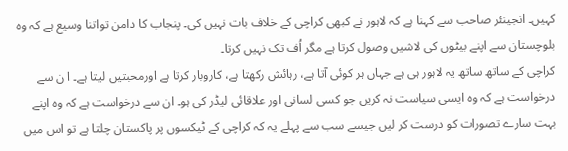کہیں۔ انجینئر صاحب سے کہنا ہے کہ لاہور نے کبھی کراچی کے خلاف بات نہیں کی۔ پنجاب کا دامن تواتنا وسیع ہے کہ وہ بلوچستان سے اپنے بیٹوں کی لاشیں وصول کرتا ہے مگر اُف تک نہیں کرتا۔
کراچی کے ساتھ ساتھ یہ لاہور ہی ہے جہاں ہر کوئی آتا ہے، رہائش رکھتا ہے، کاروبار کرتا ہے اورمحبتیں لیتا ہے۔ ا ن سے درخواست ہے کہ وہ ایسی سیاست نہ کریں جو کسی لسانی اور علاقائی لیڈر کی ہو۔ ان سے درخواست ہے کہ وہ اپنے بہت سارے تصورات کو درست کر لیں جیسے سب سے پہلے یہ کہ کراچی کے ٹیکسوں پر پاکستان چلتا ہے تو اس میں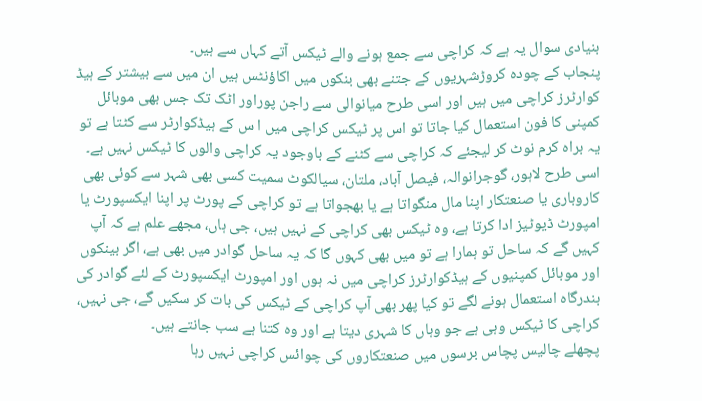بنیادی سوال یہ ہے کہ کراچی سے جمع ہونے والے ٹیکس آتے کہاں سے ہیں۔
پنجاب کے چودہ کروڑشہریوں کے جتنے بھی بنکوں میں اکاؤنٹس ہیں ان میں سے بیشتر کے ہیڈ کوارٹرز کراچی میں ہیں اور اسی طرح میانوالی سے راجن پوراور اٹک تک جس بھی موبائل کمپنی کا فون استعمال کیا جاتا تو اس پر ٹیکس کراچی میں ا س کے ہیڈکوارٹر سے کٹتا ہے تو یہ براہ کرم نوٹ کر لیجئے کہ کراچی سے کٹنے کے باوجود یہ کراچی والوں کا ٹیکس نہیں ہے۔ اسی طرح لاہور، گوجرانوالہ، فیصل آباد، ملتان، سیالکوٹ سمیت کسی بھی شہر سے کوئی بھی کاروباری یا صنعتکار اپنا مال منگواتا ہے یا بھجواتا ہے تو کراچی کے پورٹ پر اپنا ایکسپورٹ یا امپورٹ ڈیوٹیز ادا کرتا ہے، وہ ٹیکس بھی کراچی کے نہیں ہیں، جی ہاں، مجھے علم ہے کہ آپ کہیں گے کہ ساحل تو ہمارا ہے تو میں بھی کہوں گا کہ یہ ساحل گوادر میں بھی ہے، اگر بینکوں اور موبائل کمپنیوں کے ہیڈکوارٹرز کراچی میں نہ ہوں اور امپورٹ ایکسپورٹ کے لئے گوادر کی بندرگاہ استعمال ہونے لگے تو کیا پھر بھی آپ کراچی کے ٹیکس کی بات کر سکیں گے، جی نہیں، کراچی کا ٹیکس وہی ہے جو وہاں کا شہری دیتا ہے اور وہ کتنا ہے سب جانتے ہیں۔
پچھلے چالیس پچاس برسوں میں صنعتکاروں کی چوائس کراچی نہیں رہا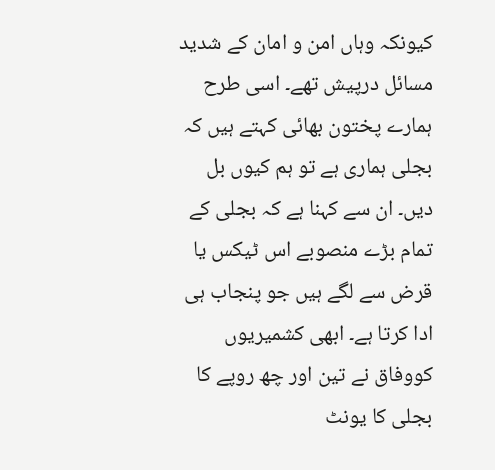کیونکہ وہاں امن و امان کے شدید مسائل درپیش تھے۔ اسی طرح ہمارے پختون بھائی کہتے ہیں کہ بجلی ہماری ہے تو ہم کیوں بل دیں۔ ان سے کہنا ہے کہ بجلی کے تمام بڑے منصوبے اس ٹیکس یا قرض سے لگے ہیں جو پنجاب ہی ادا کرتا ہے۔ ابھی کشمیریوں کووفاق نے تین اور چھ روپے کا بجلی کا یونٹ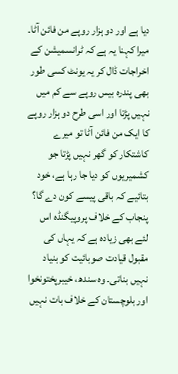دیا ہے اور دو ہزار روپے من فائن آٹا۔ میرا کہنا یہ ہے کہ ٹرانسمیشن کے اخراجات ڈال کر یہ یونٹ کسی طور بھی پندرہ بیس روپے سے کم میں نہیں پڑتا اور اسی طرح دو ہزار روپے کا ایک من فائن آٹا تو میرے کاشتکار کو گھر نہیں پڑتا جو کشمیریوں کو دیا جا رہا ہے، خود بتائیے کہ باقی پیسے کون دے گا؟
پنجاب کے خلاف پروپیگنڈہ اس لئے بھی زیادہ ہے کہ یہاں کی مقبول قیادت صوبائیت کو بنیاد نہیں بناتی۔ وہ سندھ، خیبرپختونخوا اور بلوچستان کے خلاف بات نہیں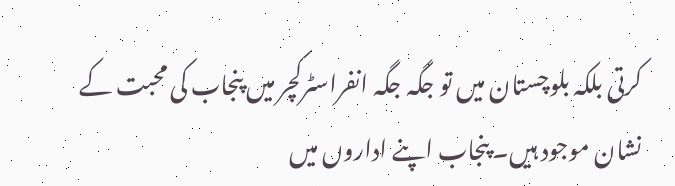کرتی بلکہ بلوچستان میں تو جگہ جگہ انفراسٹرکچر میں پنجاب کی محبت کے نشان موجود ہیں۔ پنجاب اپنے اداروں میں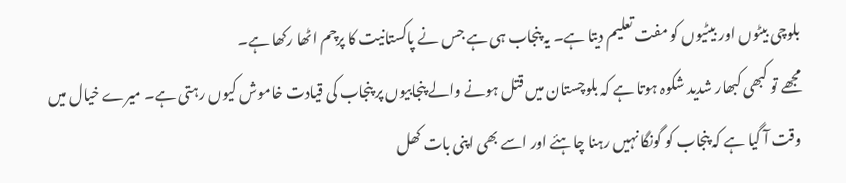بلوچی بیٹوں اور بیٹیوں کو مفت تعلیم دیتا ہے۔ یہ پنجاب ہی ہے جس نے پاکستانیت کا پرچم اٹھا رکھا ہے۔
مجھے تو کبھی کبھار شدید شکوہ ہوتا ہے کہ بلوچستان میں قتل ہونے والے پنجابیوں پر پنجاب کی قیادت خاموش کیوں رہتی ہے۔ میرے خیال میں وقت آ گیا ہے کہ پنجاب کو گونگا نہیں رہنا چاہئے اور اسے بھی اپنی بات کھل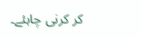کر کرنی چاہئے۔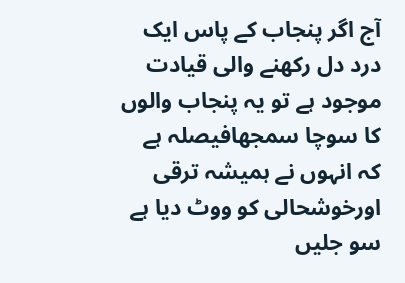آج اگر پنجاب کے پاس ایک درد دل رکھنے والی قیادت موجود ہے تو یہ پنجاب والوں کا سوچا سمجھافیصلہ ہے کہ انہوں نے ہمیشہ ترقی اورخوشحالی کو ووٹ دیا ہے سو جلیں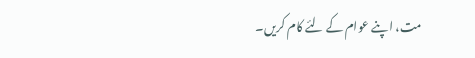مت، اپنے عوام کے لئے کام کریں۔